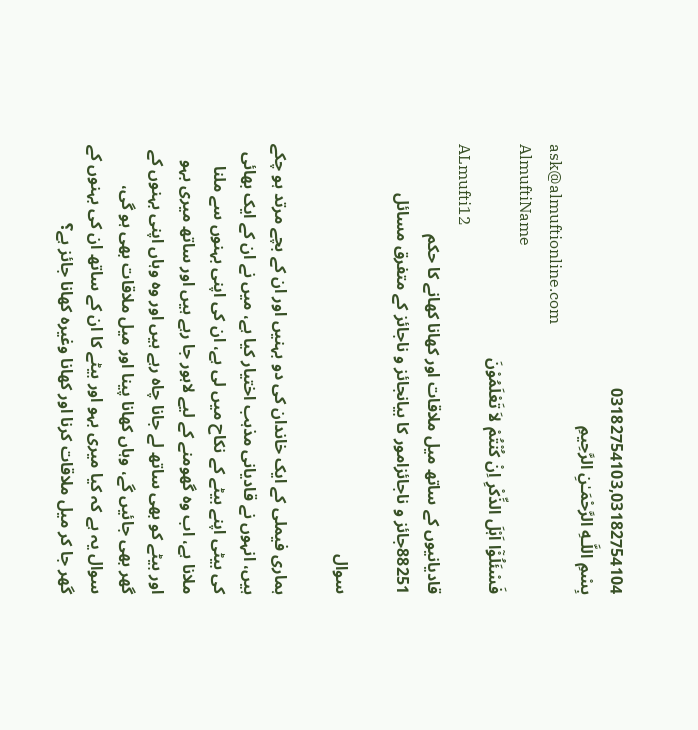03182754103,03182754104
بِسْمِ اللَّـهِ الرَّحْمَـٰنِ الرَّحِيمِ
ask@almuftionline.com
AlmuftiName
فَسْئَلُوْٓا اَہْلَ الذِّکْرِ اِنْ کُنْتُمْ لاَ تَعْلَمُوْنَ
ALmufti12
قادیانیوں کے ساتھ میل ملاقات اور کھانا کھانے کا حکم
88251جائز و ناجائزامور کا بیانجائز و ناجائز کے متفرق مسائل

سوال

ہماری فیملی کے ایک خاندان کی دو بہنیں اور ان کے بچے مرتد ہو چکے ہیں، انہوں نے قادیانی مذہب اختیار کیا ہے، میں نے ان کے ایک بھائی کی بیٹی اپنے بیٹے کے نکاح میں لی ہے، ان کی اپنی بہنوں سے ملنا ملانا ہے، اب وہ گھومنے کے لیے لاہور جا رہے ہیں اور ساتھ میری بہو اور بیٹے کو بھی ساتھ لے جانا چاہ رہے ہیں اور وہ وہاں اپنی بہنوں کے گھر بھی جائیں گے، وہاں کھانا پینا اور میل ملاقات بھی ہو گی، سوال یہ ہے کہ کیا میری بہو اور بیٹے کا ان کے ساتھ ان کی بہنوں کے گھر جا کر میل ملاقات کرنا اور کھانا وغیرہ کھانا جائز ہے؟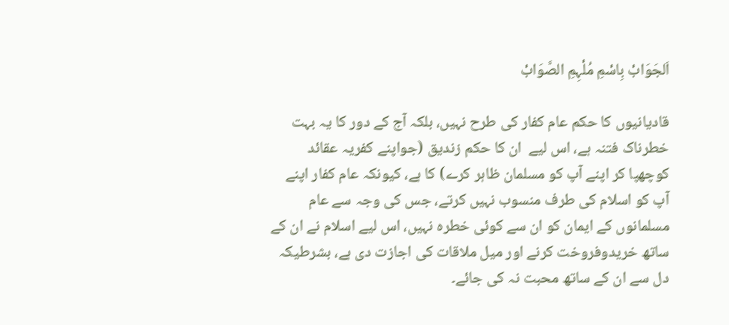اَلجَوَابْ بِاسْمِ مُلْہِمِ الصَّوَابْ

قادیانیوں کا حکم عام کفار کی طرح نہیں، بلکہ آج کے دور کا یہ بہت خطرناک فتنہ ہے، اس لیے  ان کا حکم زندیق (جواپنے کفریہ عقائد کوچھپا کر اپنے آپ کو مسلمان ظاہر کرے) کا ہے، کیونکہ عام کفار اپنے آپ کو اسلام کی طرف منسوب نہیں کرتے، جس کی وجہ سے عام مسلمانوں کے ایمان کو ان سے کوئی خطرہ نہیں، اس لیے اسلام نے ان کے ساتھ خریدوفروخت کرنے اور میل ملاقات کی اجازت دی ہے، بشرطیکہ دل سے ان کے ساتھ محبت نہ کی جائے۔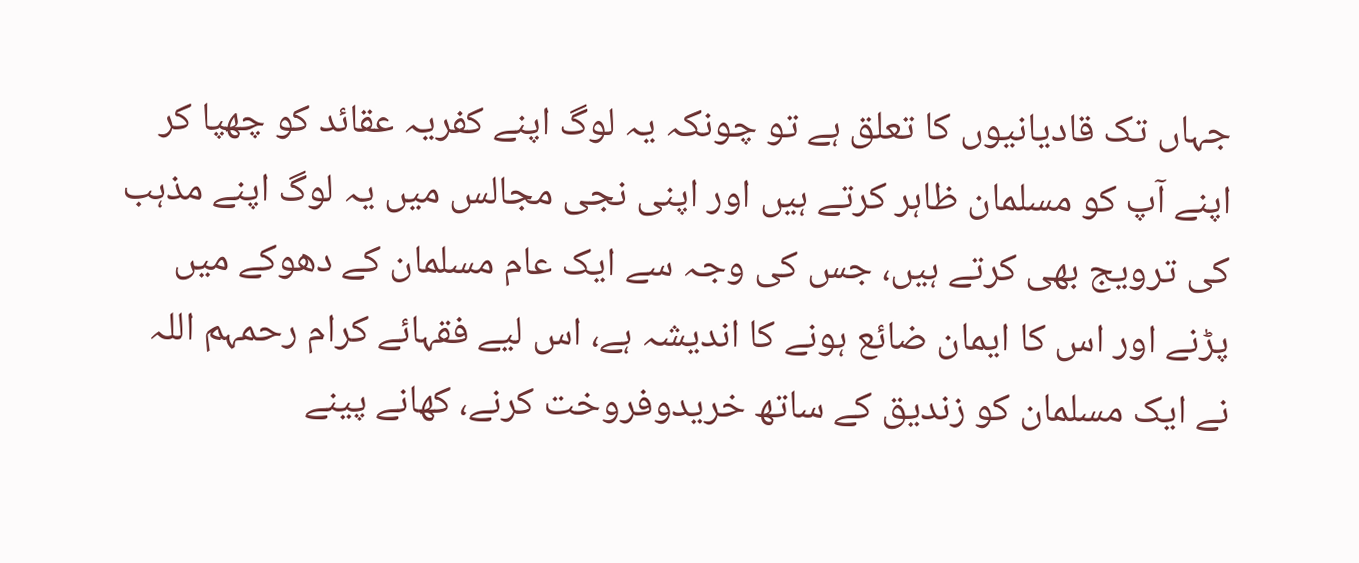جہاں تک قادیانیوں کا تعلق ہے تو چونکہ یہ لوگ اپنے کفریہ عقائد کو چھپا کر اپنے آپ کو مسلمان ظاہر کرتے ہیں اور اپنی نجی مجالس میں یہ لوگ اپنے مذہب کی ترویج بھی کرتے ہیں، جس کی وجہ سے ایک عام مسلمان کے دھوکے میں پڑنے اور اس کا ایمان ضائع ہونے کا اندیشہ ہے، اس لیے فقہائے کرام رحمہم اللہ نے ایک مسلمان کو زندیق کے ساتھ خریدوفروخت کرنے، کھانے پینے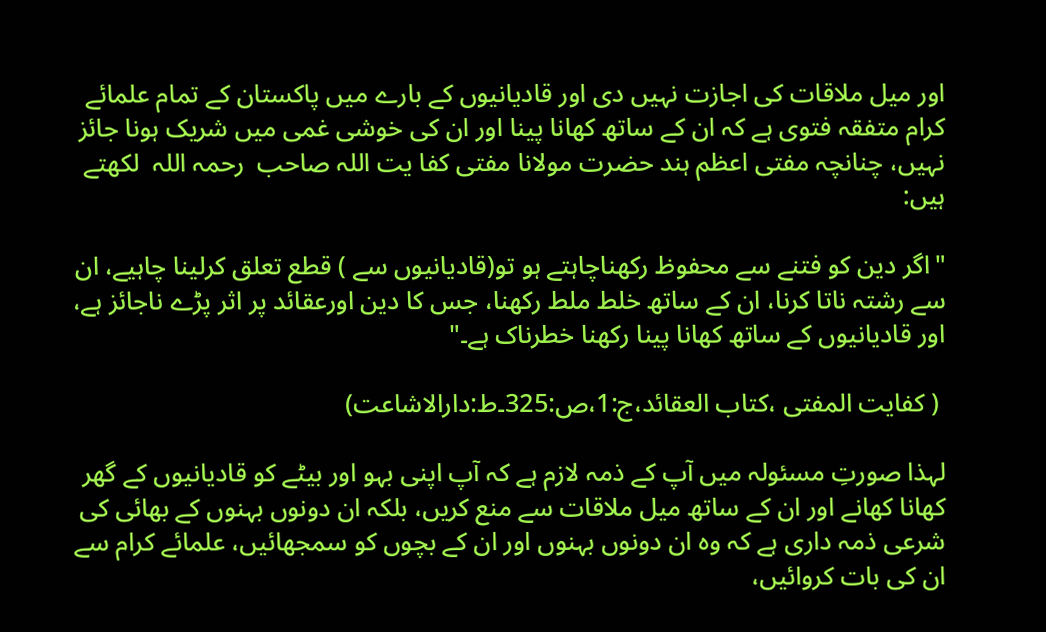اور میل ملاقات کی اجازت نہیں دی اور قادیانیوں کے بارے میں پاکستان کے تمام علمائے کرام متفقہ فتوی ہے کہ ان کے ساتھ کھانا پینا اور ان کی خوشی غمی میں شریک ہونا جائز نہیں، چنانچہ مفتی اعظم ہند حضرت مولانا مفتی کفا یت اللہ صاحب  رحمہ اللہ  لکھتے ہیں:

"اگر دین کو فتنے سے محفوظ رکھناچاہتے ہو تو(قادیانیوں سے ) قطع تعلق کرلینا چاہیے، ان سے رشتہ ناتا کرنا، ان کے ساتھ خلط ملط رکھنا، جس کا دین اورعقائد پر اثر پڑے ناجائز ہے، اور قادیانیوں کے ساتھ کھانا پینا رکھنا خطرناک ہے۔"

 ( کفایت المفتی ،کتاب العقائد،ج:1،ص:325۔ط:دارالاشاعت)

لہذا صورتِ مسئولہ میں آپ کے ذمہ لازم ہے کہ آپ اپنی بہو اور بیٹے کو قادیانیوں کے گھر کھانا کھانے اور ان کے ساتھ میل ملاقات سے منع کریں، بلکہ ان دونوں بہنوں کے بھائی کی شرعی ذمہ داری ہے کہ وہ ان دونوں بہنوں اور ان کے بچوں کو سمجھائیں، علمائے کرام سے ان کی بات کروائیں،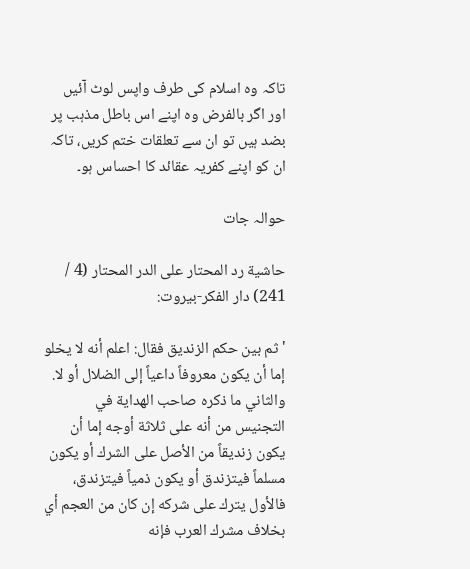تاکہ وہ اسلام کی طرف واپس لوٹ آئیں اور اگر بالفرض وہ اپنے اس باطل مذہب پر بضد ہیں تو ان سے تعلقات ختم کریں، تاکہ ان کو اپنے کفریہ عقائد کا احساس ہو۔

حوالہ جات

حاشية رد المحتار على الدر المحتار (4 / 241) دار الفكر-بيروت:

' ثم بين حكم الزنديق فقال: اعلم أنه لا يخلو إما أن يكون معروفاً داعياً إلى الضلال أو لا. والثاني ما ذكره صاحب الهداية في التجنيس من أنه على ثلاثة أوجه إما أن يكون زنديقاً من الأصل على الشرك أو يكون مسلماً فيتزندق أو يكون ذمياً فيتزندق، فالأول يترك على شركه إن كان من العجم أي بخلاف مشرك العرب فإنه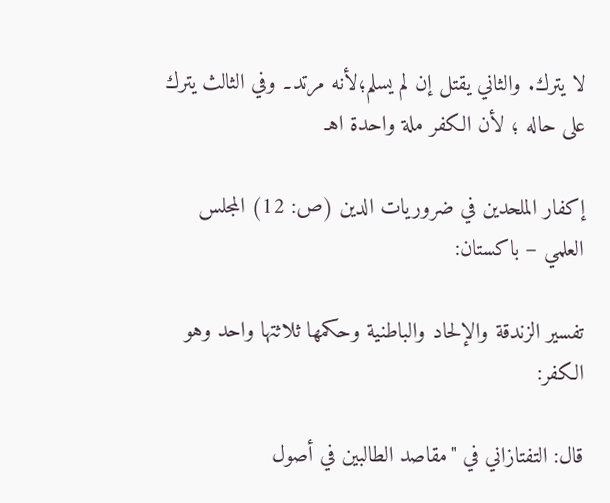لا يترك. والثاني يقتل إن لم يسلم؛لأنه مرتد۔ وفي الثالث يترك على حاله ؛ لأن الكفر ملة واحدة اهـ

إكفار الملحدين في ضروريات الدين (ص: 12) المجلس العلمي – باكستان:

تفسير الزندقة والإلحاد والباطنية وحكمها ثلاثتها واحد وهو الكفر:

قال: التفتازاني في "مقاصد الطالبين في أصول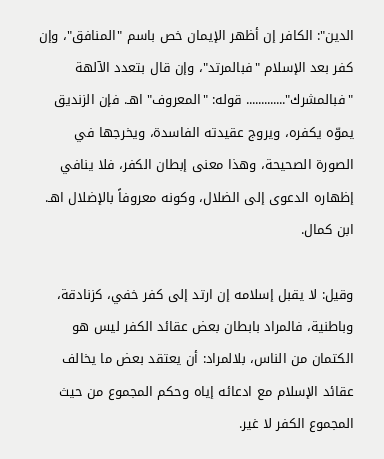الدين": الكافر إن أظهر الإيمان خص باسم "المنافق"، وإن كفر بعد الإسلام "فبالمرتد"، وإن قال بتعدد الآلهة "فبالمشرك"............. قوله: "المعروف" اهـ. فإن الزنديق يموّه يكفره، ويروج عقيدته الفاسدة، ويخرجها في الصورة الصحيحة، وهذا معنى إبطان الكفر، فلا ينافي إظهاره الدعوى إلى الضلال، وكونه معروفاً بالإضلال اهـ. ابن كمال.

وقيل: لا يقبل إسلامه إن ارتد إلى كفر خفي، كزنادقة، وباطنية، فالمراد بابطان بعض عقائد الكفر ليس هو الكتمان من الناس، بلالمراد: أن يعتقد بعض ما يخالف عقائد الإسلام مع ادعائه إياه وحكم المجموع من حيث المجموع الكفر لا غير.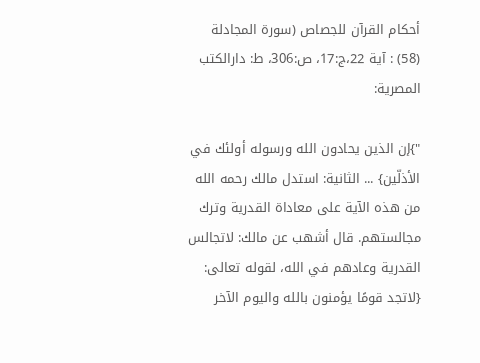أحكام القرآن للجصاص (سورة المجادلة (58) : آية 22،ج:17، ص:306، ط: دارالکتب المصریة:

"}إن الذين يحادون الله ورسوله أولئك في الأذلّين} ... الثانية: استدل مالك رحمه الله من هذه الآية على معاداة القدرية وترك مجالستهم. قال أشهب عن مالك: لاتجالس القدرية وعادهم في الله، لقوله تعالى: {لاتجد قومًا يؤمنون بالله واليوم الآخر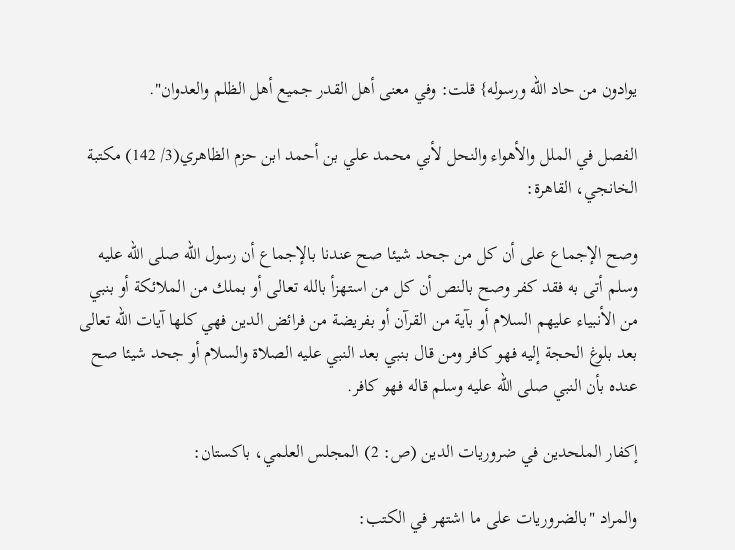يوادون من حاد الله ورسوله} قلت: وفي معنى أهل القدر جميع أهل الظلم والعدوان".

الفصل في الملل والأهواء والنحل لأبي محمد علي بن أحمد ابن حزم الظاهري(3/ 142) مكتبة الخانجي، القاهرة:

وصح الإجماع على أن كل من جحد شيئا صح عندنا بالإجماع أن رسول الله صلى الله عليه وسلم أتى به فقد كفر وصح بالنص أن كل من استهزأ بالله تعالى أو بملك من الملائكة أو بنبي من الأنبياء عليهم السلام أو بآية من القرآن أو بفريضة من فرائض الدين فهي كلها آيات الله تعالى بعد بلوغ الحجة إليه فهو كافر ومن قال بنبي بعد النبي عليه الصلاة والسلام أو جحد شيئا صح عنده بأن النبي صلى الله عليه وسلم قاله فهو كافر.

إكفار الملحدين في ضروريات الدين (ص: 2) المجلس العلمي، باكستان:

والمراد "بالضروريات على ما اشتهر في الكتب: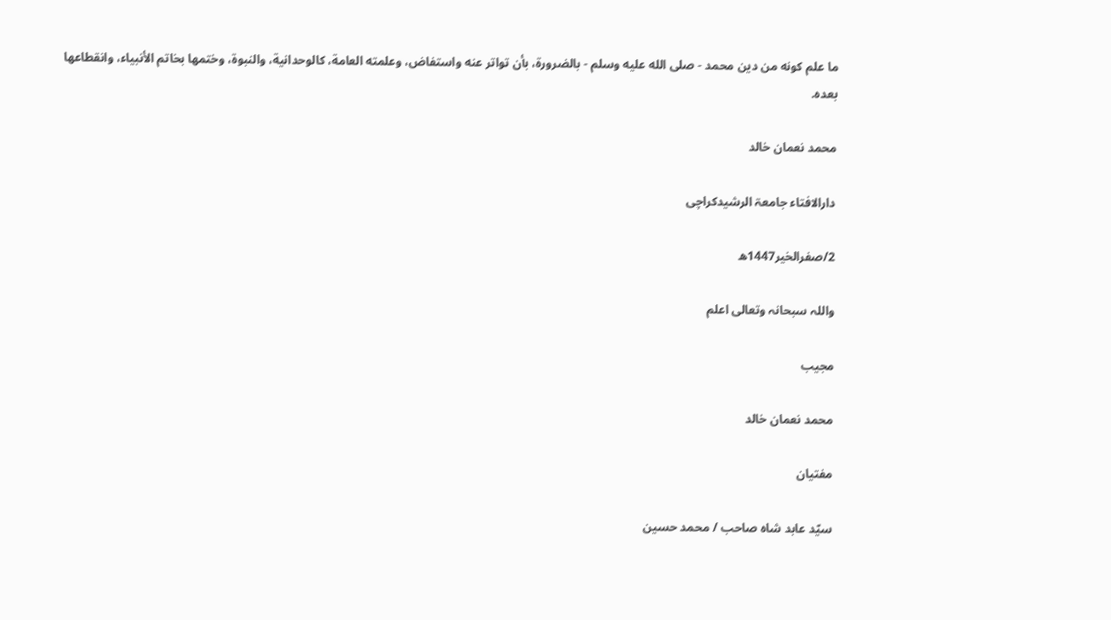ما علم كونه من دين محمد - صلى الله عليه وسلم - بالضرورة، بأن تواتر عنه واستفاض، وعلمته العامة، كالوحدانية، والنبوة، وختمها بخاتم الأنبياء، وانقطاعها بعده.

محمد نعمان خالد

دارالافتاء جامعۃ الرشیدکراچی

2/صفرالخیر1447ھ

واللہ سبحانہ وتعالی اعلم

مجیب

محمد نعمان خالد

مفتیان

سیّد عابد شاہ صاحب / محمد حسین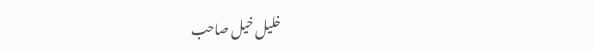خلیل خیل صاحب